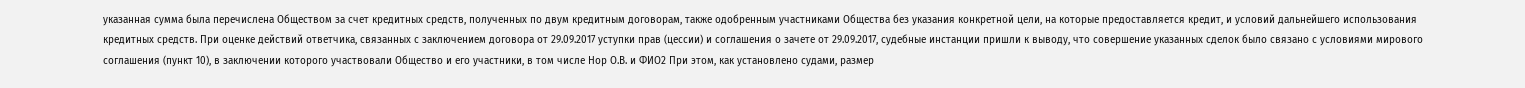указанная сумма была перечислена Обществом за счет кредитных средств, полученных по двум кредитным договорам, также одобренным участниками Общества без указания конкретной цели, на которые предоставляется кредит, и условий дальнейшего использования кредитных средств. При оценке действий ответчика, связанных с заключением договора от 29.09.2017 уступки прав (цессии) и соглашения о зачете от 29.09.2017, судебные инстанции пришли к выводу, что совершение указанных сделок было связано с условиями мирового соглашения (пункт 10), в заключении которого участвовали Общество и его участники, в том числе Нор О.В. и ФИО2 При этом, как установлено судами, размер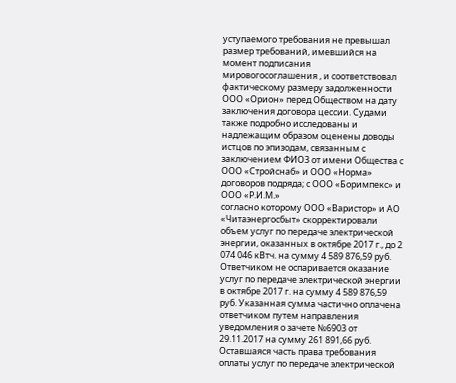уступаемого требования не превышал размер требований, имевшийся на момент подписания мировогосоглашения , и соответствовал фактическому размеру задолженности ООО «Орион» перед Обществом на дату заключения договора цессии. Судами также подробно исследованы и надлежащим образом оценены доводы истцов по эпизодам, связанным с заключением ФИО3 от имени Общества с ООО «Стройснаб» и ООО «Норма» договоров подряда; с ООО «Боримпекс» и ООО «Р.И.М.»
согласно которому ООО «Варистор» и АО «Читаэнергосбыт» скорректировали объем услуг по передаче электрической энергии, оказанных в октябре 2017 г., до 2 074 046 кВтч. на сумму 4 589 876,59 руб. Ответчиком не оспаривается оказание услуг по передаче электрической энергии в октябре 2017 г. на сумму 4 589 876,59 руб. Указанная сумма частично оплачена ответчиком путем направления уведомления о зачете №6903 от 29.11.2017 на сумму 261 891,66 руб. Оставшаяся часть права требования оплаты услуг по передаче электрической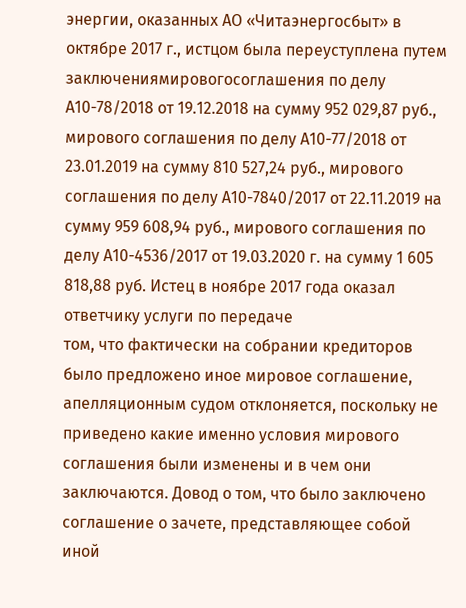энергии, оказанных АО «Читаэнергосбыт» в октябре 2017 г., истцом была переуступлена путем заключениямировогосоглашения по делу А10-78/2018 от 19.12.2018 на сумму 952 029,87 руб., мирового соглашения по делу А10-77/2018 от 23.01.2019 на сумму 810 527,24 руб., мирового соглашения по делу А10-7840/2017 от 22.11.2019 на сумму 959 608,94 руб., мирового соглашения по делу А10-4536/2017 от 19.03.2020 г. на сумму 1 605 818,88 руб. Истец в ноябре 2017 года оказал ответчику услуги по передаче
том, что фактически на собрании кредиторов было предложено иное мировое соглашение, апелляционным судом отклоняется, поскольку не приведено какие именно условия мирового соглашения были изменены и в чем они заключаются. Довод о том, что было заключено соглашение о зачете, представляющее собой иной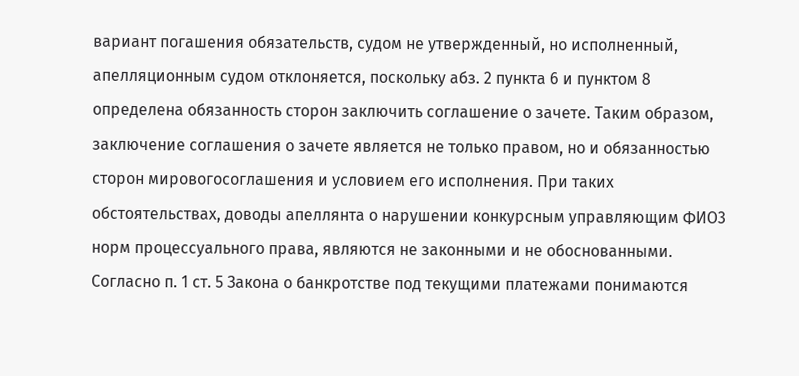вариант погашения обязательств, судом не утвержденный, но исполненный, апелляционным судом отклоняется, поскольку абз. 2 пункта 6 и пунктом 8 определена обязанность сторон заключить соглашение о зачете. Таким образом, заключение соглашения о зачете является не только правом, но и обязанностью сторон мировогосоглашения и условием его исполнения. При таких обстоятельствах, доводы апеллянта о нарушении конкурсным управляющим ФИО3 норм процессуального права, являются не законными и не обоснованными. Согласно п. 1 ст. 5 Закона о банкротстве под текущими платежами понимаются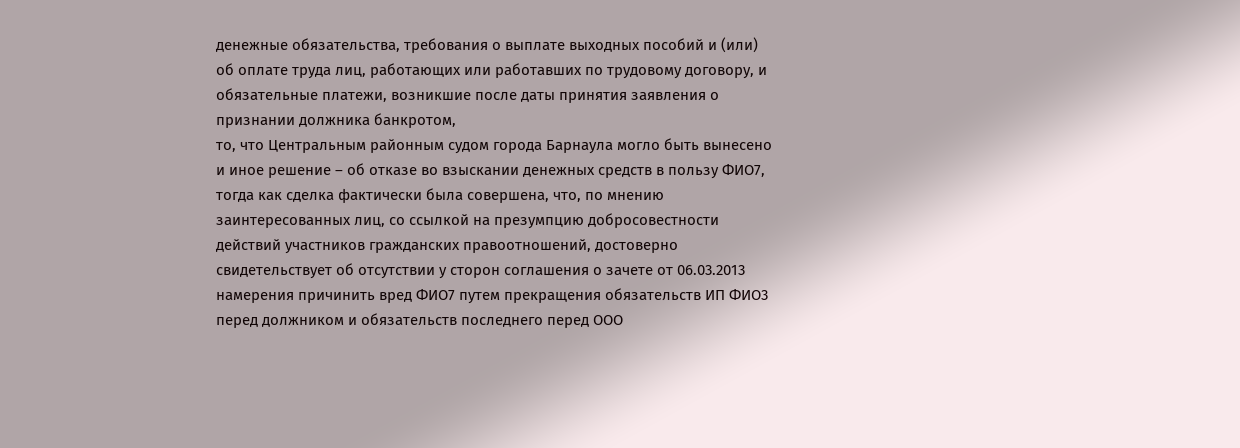денежные обязательства, требования о выплате выходных пособий и (или) об оплате труда лиц, работающих или работавших по трудовому договору, и обязательные платежи, возникшие после даты принятия заявления о признании должника банкротом,
то, что Центральным районным судом города Барнаула могло быть вынесено и иное решение – об отказе во взыскании денежных средств в пользу ФИО7, тогда как сделка фактически была совершена, что, по мнению заинтересованных лиц, со ссылкой на презумпцию добросовестности действий участников гражданских правоотношений, достоверно свидетельствует об отсутствии у сторон соглашения о зачете от 06.03.2013 намерения причинить вред ФИО7 путем прекращения обязательств ИП ФИО3 перед должником и обязательств последнего перед ООО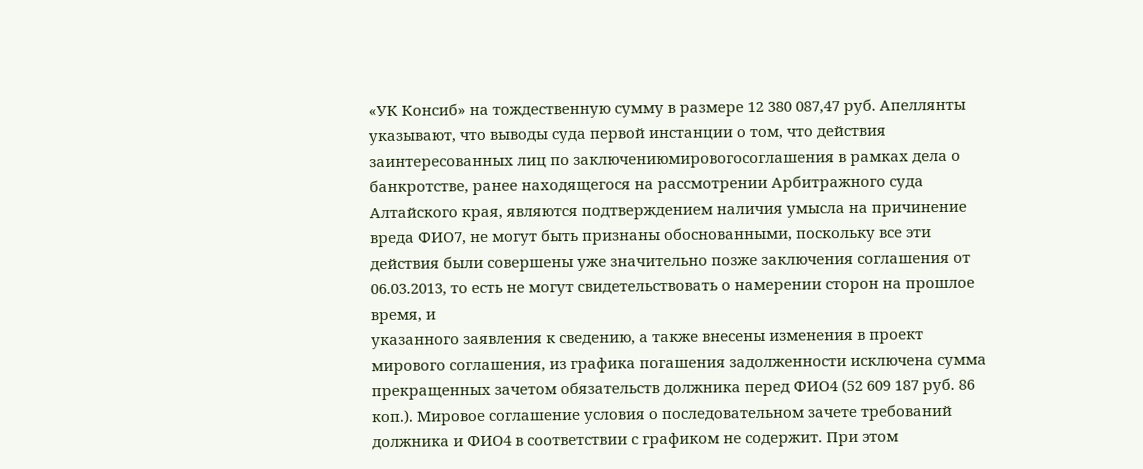«УК Консиб» на тождественную сумму в размере 12 380 087,47 руб. Апеллянты указывают, что выводы суда первой инстанции о том, что действия заинтересованных лиц по заключениюмировогосоглашения в рамках дела о банкротстве, ранее находящегося на рассмотрении Арбитражного суда Алтайского края, являются подтверждением наличия умысла на причинение вреда ФИО7, не могут быть признаны обоснованными, поскольку все эти действия были совершены уже значительно позже заключения соглашения от 06.03.2013, то есть не могут свидетельствовать о намерении сторон на прошлое время, и
указанного заявления к сведению, а также внесены изменения в проект мирового соглашения, из графика погашения задолженности исключена сумма прекращенных зачетом обязательств должника перед ФИО4 (52 609 187 руб. 86 коп.). Мировое соглашение условия о последовательном зачете требований должника и ФИО4 в соответствии с графиком не содержит. При этом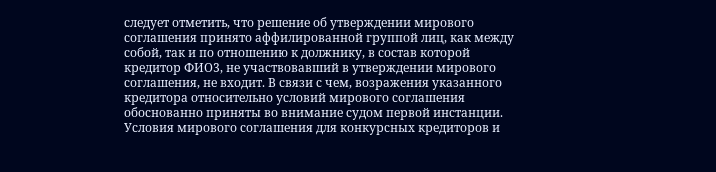следует отметить, что решение об утверждении мирового соглашения принято аффилированной группой лиц, как между собой, так и по отношению к должнику, в состав которой кредитор ФИО3, не участвовавший в утверждении мирового соглашения, не входит. В связи с чем, возражения указанного кредитора относительно условий мирового соглашения обоснованно приняты во внимание судом первой инстанции. Условия мирового соглашения для конкурсных кредиторов и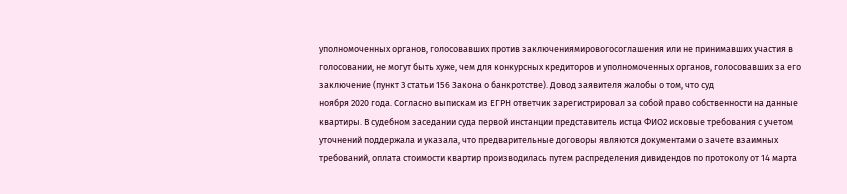уполномоченных органов, голосовавших против заключениямировогосоглашения или не принимавших участия в голосовании, не могут быть хуже, чем для конкурсных кредиторов и уполномоченных органов, голосовавших за его заключение (пункт 3 статьи 156 Закона о банкротстве). Довод заявителя жалобы о том, что суд
ноября 2020 года. Согласно выпискам из ЕГРН ответчик зарегистрировал за собой право собственности на данные квартиры. В судебном заседании суда первой инстанции представитель истца ФИО2 исковые требования с учетом уточнений поддержала и указала, что предварительные договоры являются документами о зачете взаимных требований, оплата стоимости квартир производилась путем распределения дивидендов по протоколу от 14 марта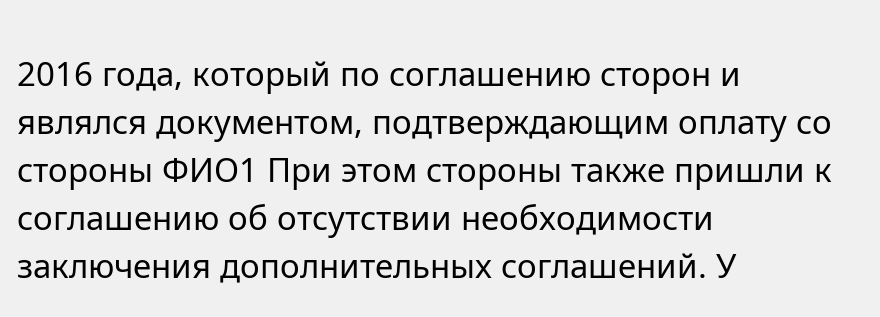2016 года, который по соглашению сторон и являлся документом, подтверждающим оплату со стороны ФИО1 При этом стороны также пришли к соглашению об отсутствии необходимости заключения дополнительных соглашений. У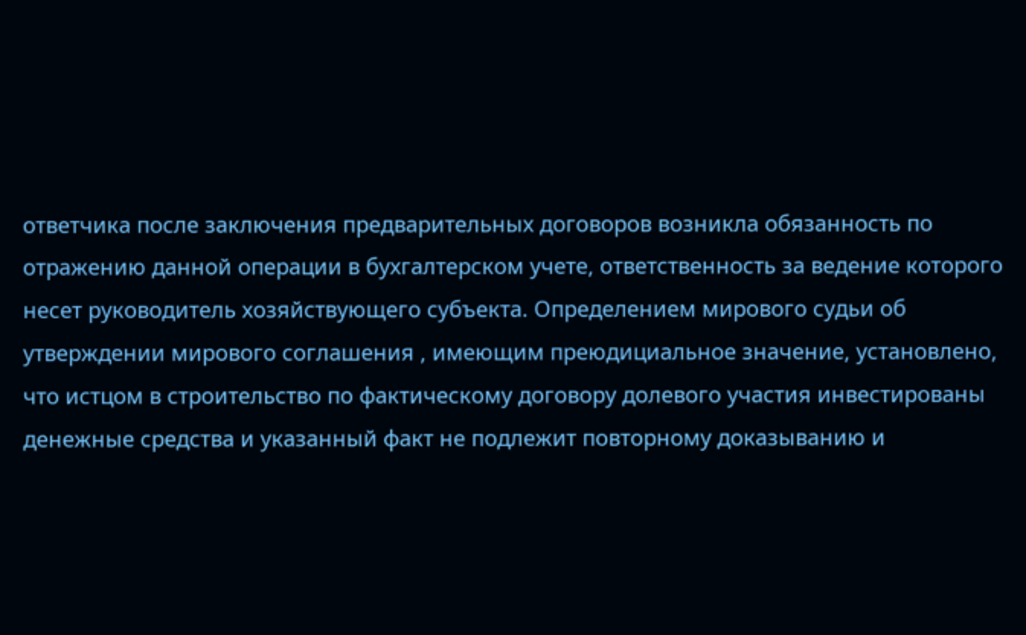ответчика после заключения предварительных договоров возникла обязанность по отражению данной операции в бухгалтерском учете, ответственность за ведение которого несет руководитель хозяйствующего субъекта. Определением мирового судьи об утверждении мирового соглашения , имеющим преюдициальное значение, установлено, что истцом в строительство по фактическому договору долевого участия инвестированы денежные средства и указанный факт не подлежит повторному доказыванию и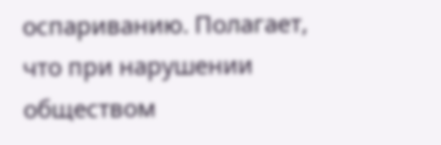оспариванию. Полагает, что при нарушении обществом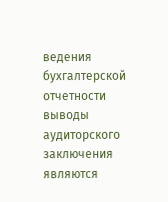ведения бухгалтерской отчетности выводы аудиторского заключения являются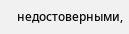недостоверными,